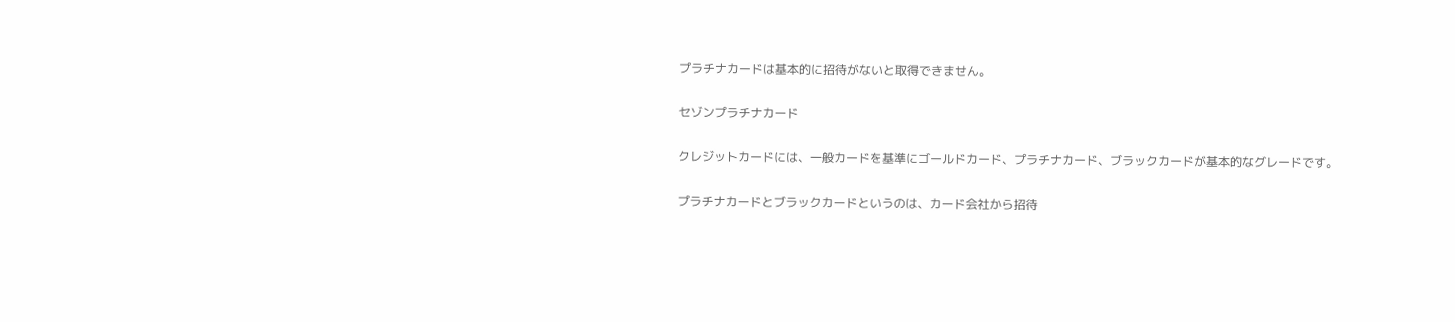プラチナカードは基本的に招待がないと取得できません。

セゾンプラチナカード

クレジットカードには、一般カードを基準にゴールドカード、プラチナカード、ブラックカードが基本的なグレードです。

プラチナカードとブラックカードというのは、カード会社から招待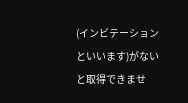(インビテーションといいます)がないと取得できませ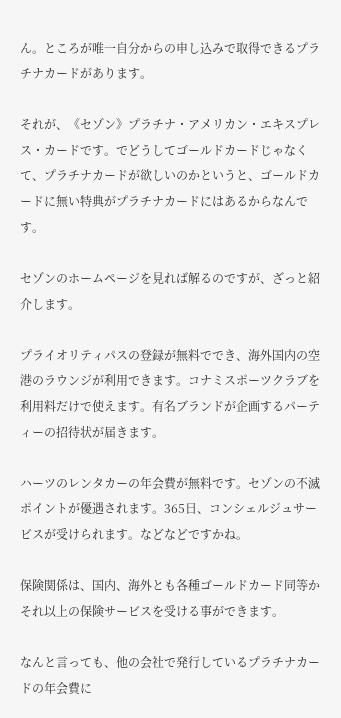ん。ところが唯一自分からの申し込みで取得できるプラチナカードがあります。

それが、《セゾン》プラチナ・アメリカン・エキスプレス・カードです。でどうしてゴールドカードじゃなくて、プラチナカードが欲しいのかというと、ゴールドカードに無い特典がプラチナカードにはあるからなんです。

セゾンのホームページを見れば解るのですが、ざっと紹介します。

プライオリティパスの登録が無料ででき、海外国内の空港のラウンジが利用できます。コナミスポーツクラブを利用料だけで使えます。有名ブランドが企画するパーティーの招待状が届きます。

ハーツのレンタカーの年会費が無料です。セゾンの不滅ポイントが優遇されます。365日、コンシェルジュサービスが受けられます。などなどですかね。

保険関係は、国内、海外とも各種ゴールドカード同等かそれ以上の保険サービスを受ける事ができます。

なんと言っても、他の会社で発行しているプラチナカードの年会費に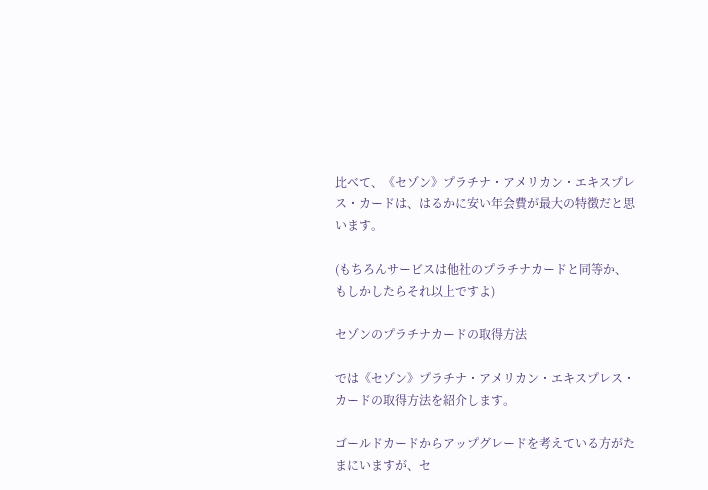比べて、《セゾン》プラチナ・アメリカン・エキスプレス・カードは、はるかに安い年会費が最大の特徴だと思います。

(もちろんサービスは他社のプラチナカードと同等か、もしかしたらそれ以上ですよ)

セゾンのプラチナカードの取得方法

では《セゾン》プラチナ・アメリカン・エキスプレス・カードの取得方法を紹介します。

ゴールドカードからアップグレードを考えている方がたまにいますが、セ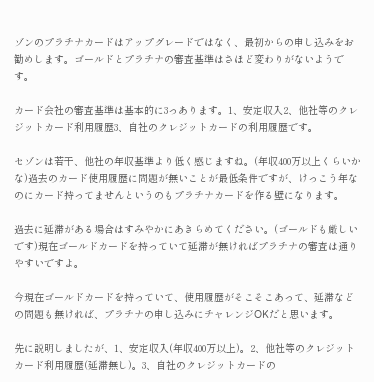ゾンのプラチナカードはアップグレードではなく、最初からの申し込みをお勧めします。ゴールドとプラチナの審査基準はさほど変わりがないようです。

カード会社の審査基準は基本的に3っあります。1、安定収入2、他社等のクレジットカード利用履歴3、自社のクレジットカードの利用履歴です。

セゾンは若干、他社の年収基準より低く感じますね。(年収400万以上くらいかな)過去のカード使用履歴に問題が無いことが最低条件ですが、けっこう年なのにカード持ってませんというのもプラチナカードを作る壁になります。

過去に延滞がある場合はすみやかにあきらめてください。(ゴールドも厳しいです)現在ゴールドカードを持っていて延滞が無ければプラチナの審査は通りやすいですよ。

今現在ゴールドカードを持っていて、使用履歴がそこそこあって、延滞などの問題も無ければ、プラチナの申し込みにチャレンジOKだと思います。

先に説明しましたが、1、安定収入(年収400万以上)。2、他社等のクレジットカード利用履歴(延滞無し)。3、自社のクレジットカードの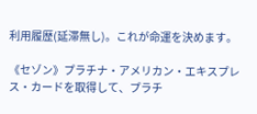利用履歴(延滞無し)。これが命運を決めます。

《セゾン》プラチナ・アメリカン・エキスプレス・カードを取得して、プラチ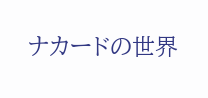ナカードの世界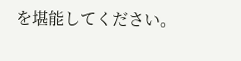を堪能してください。